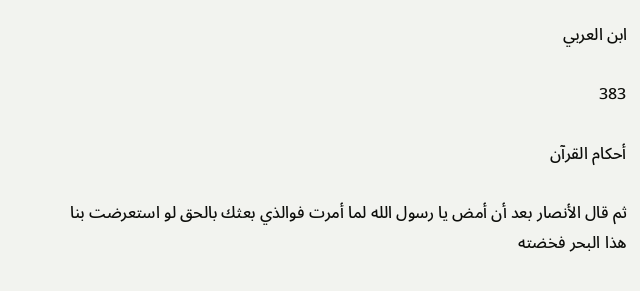ابن العربي

383

أحكام القرآن

ثم قال الأنصار بعد أن أمض يا رسول الله لما أمرت فوالذي بعثك بالحق لو استعرضت بنا هذا البحر فخضته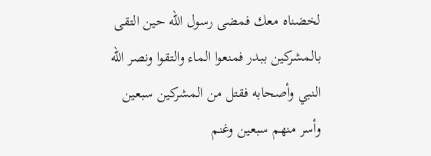لخضناه معك فمضى رسول الله حين التقى بالمشركين ببدر فمنعوا الماء والتقوا ونصر الله النبي وأصحابه فقتل من المشركين سبعين وأسر منهم سبعين وغنم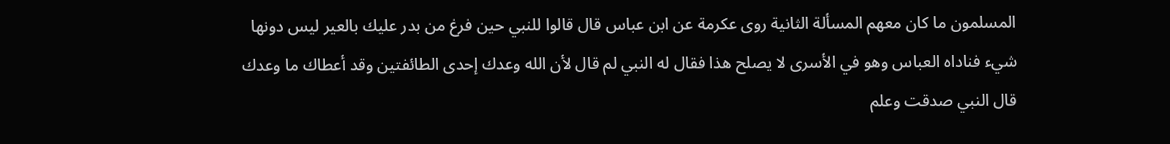المسلمون ما كان معهم المسألة الثانية روى عكرمة عن ابن عباس قال قالوا للنبي حين فرغ من بدر عليك بالعير ليس دونها شيء فناداه العباس وهو في الأسرى لا يصلح هذا فقال له النبي لم قال لأن الله وعدك إحدى الطائفتين وقد أعطاك ما وعدك قال النبي صدقت وعلم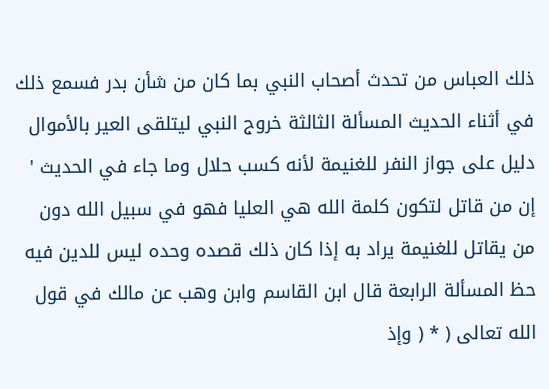ذلك العباس من تحدث أصحاب النبي بما كان من شأن بدر فسمع ذلك في أثناء الحديث المسألة الثالثة خروج النبي ليتلقى العير بالأموال دليل على جواز النفر للغنيمة لأنه كسب حلال وما جاء في الحديث ' إن من قاتل لتكون كلمة الله هي العليا فهو في سبيل الله دون من يقاتل للغنيمة يراد به إذا كان ذلك قصده وحده ليس للدين فيه حظ المسألة الرابعة قال ابن القاسم وابن وهب عن مالك في قول الله تعالى ( * ( وإذ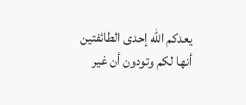يعدكم الله إحدى الطائفتين أنها لكم وتودون أن غير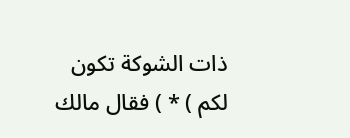ذات الشوكة تكون لكم ) * ) فقال مالك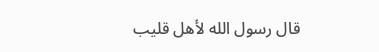قال رسول الله لأهل قليب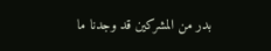بدر من المشركين قد وجدنا ما